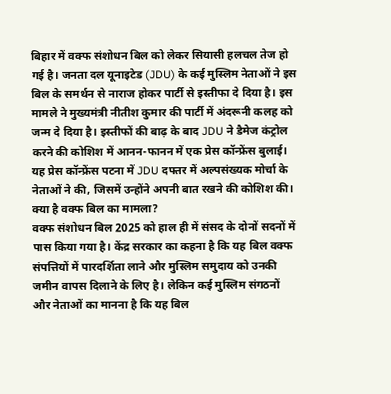बिहार में वक्फ संशोधन बिल को लेकर सियासी हलचल तेज हो गई है। जनता दल यूनाइटेड (JDU) के कई मुस्लिम नेताओं ने इस बिल के समर्थन से नाराज होकर पार्टी से इस्तीफा दे दिया है। इस मामले ने मुख्यमंत्री नीतीश कुमार की पार्टी में अंदरूनी कलह को जन्म दे दिया है। इस्तीफों की बाढ़ के बाद JDU ने डैमेज कंट्रोल करने की कोशिश में आनन-फानन में एक प्रेस कॉन्फ्रेंस बुलाई। यह प्रेस कॉन्फ्रेंस पटना में JDU दफ्तर में अल्पसंख्यक मोर्चा के नेताओं ने की, जिसमें उन्होंने अपनी बात रखने की कोशिश की।
क्या है वक्फ बिल का मामला?
वक्फ संशोधन बिल 2025 को हाल ही में संसद के दोनों सदनों में पास किया गया है। केंद्र सरकार का कहना है कि यह बिल वक्फ संपत्तियों में पारदर्शिता लाने और मुस्लिम समुदाय को उनकी जमीन वापस दिलाने के लिए है। लेकिन कई मुस्लिम संगठनों और नेताओं का मानना है कि यह बिल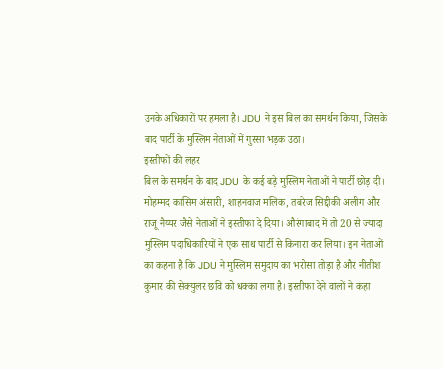उनके अधिकारों पर हमला है। JDU ने इस बिल का समर्थन किया, जिसके बाद पार्टी के मुस्लिम नेताओं में गुस्सा भड़क उठा।
इस्तीफों की लहर
बिल के समर्थन के बाद JDU के कई बड़े मुस्लिम नेताओं ने पार्टी छोड़ दी। मोहम्मद कासिम अंसारी, शाहनवाज मलिक, तबरेज सिद्दीकी अलीग और राजू नैय्यर जैसे नेताओं ने इस्तीफा दे दिया। औरंगाबाद में तो 20 से ज्यादा मुस्लिम पदाधिकारियों ने एक साथ पार्टी से किनारा कर लिया। इन नेताओं का कहना है कि JDU ने मुस्लिम समुदाय का भरोसा तोड़ा है और नीतीश कुमार की सेक्युलर छवि को धक्का लगा है। इस्तीफा देने वालों ने कहा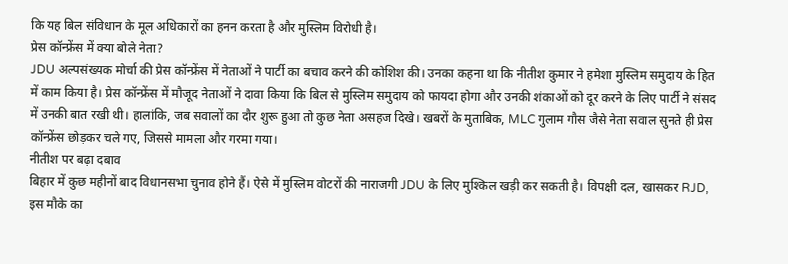कि यह बिल संविधान के मूल अधिकारों का हनन करता है और मुस्लिम विरोधी है।
प्रेस कॉन्फ्रेंस में क्या बोले नेता?
JDU अल्पसंख्यक मोर्चा की प्रेस कॉन्फ्रेंस में नेताओं ने पार्टी का बचाव करने की कोशिश की। उनका कहना था कि नीतीश कुमार ने हमेशा मुस्लिम समुदाय के हित में काम किया है। प्रेस कॉन्फ्रेंस में मौजूद नेताओं ने दावा किया कि बिल से मुस्लिम समुदाय को फायदा होगा और उनकी शंकाओं को दूर करने के लिए पार्टी ने संसद में उनकी बात रखी थी। हालांकि, जब सवालों का दौर शुरू हुआ तो कुछ नेता असहज दिखे। खबरों के मुताबिक, MLC गुलाम गौस जैसे नेता सवाल सुनते ही प्रेस कॉन्फ्रेंस छोड़कर चले गए, जिससे मामला और गरमा गया।
नीतीश पर बढ़ा दबाव
बिहार में कुछ महीनों बाद विधानसभा चुनाव होने हैं। ऐसे में मुस्लिम वोटरों की नाराजगी JDU के लिए मुश्किल खड़ी कर सकती है। विपक्षी दल, खासकर RJD, इस मौके का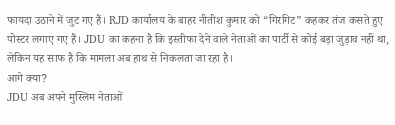फायदा उठाने में जुट गए हैं। RJD कार्यालय के बाहर नीतीश कुमार को “गिरगिट” कहकर तंज कसते हुए पोस्टर लगाए गए हैं। JDU का कहना है कि इस्तीफा देने वाले नेताओं का पार्टी से कोई बड़ा जुड़ाव नहीं था, लेकिन यह साफ है कि मामला अब हाथ से निकलता जा रहा है।
आगे क्या?
JDU अब अपने मुस्लिम नेताओं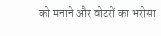को मनाने और वोटरों का भरोसा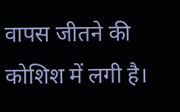वापस जीतने की कोशिश में लगी है।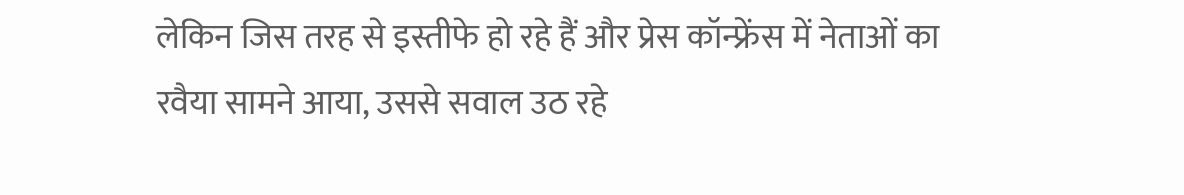लेकिन जिस तरह से इस्तीफे हो रहे हैं और प्रेस कॉन्फ्रेंस में नेताओं का रवैया सामने आया, उससे सवाल उठ रहे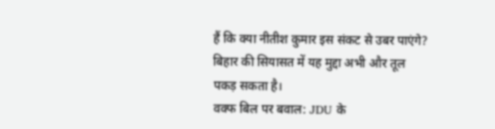हैं कि क्या नीतीश कुमार इस संकट से उबर पाएंगे? बिहार की सियासत में यह मुद्दा अभी और तूल पकड़ सकता है।
वक्फ बिल पर बवाल: JDU के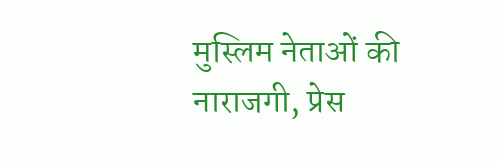मुस्लिम नेताओं की नाराजगी, प्रेस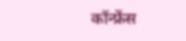कॉन्फ्रेंस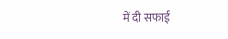में दी सफाई